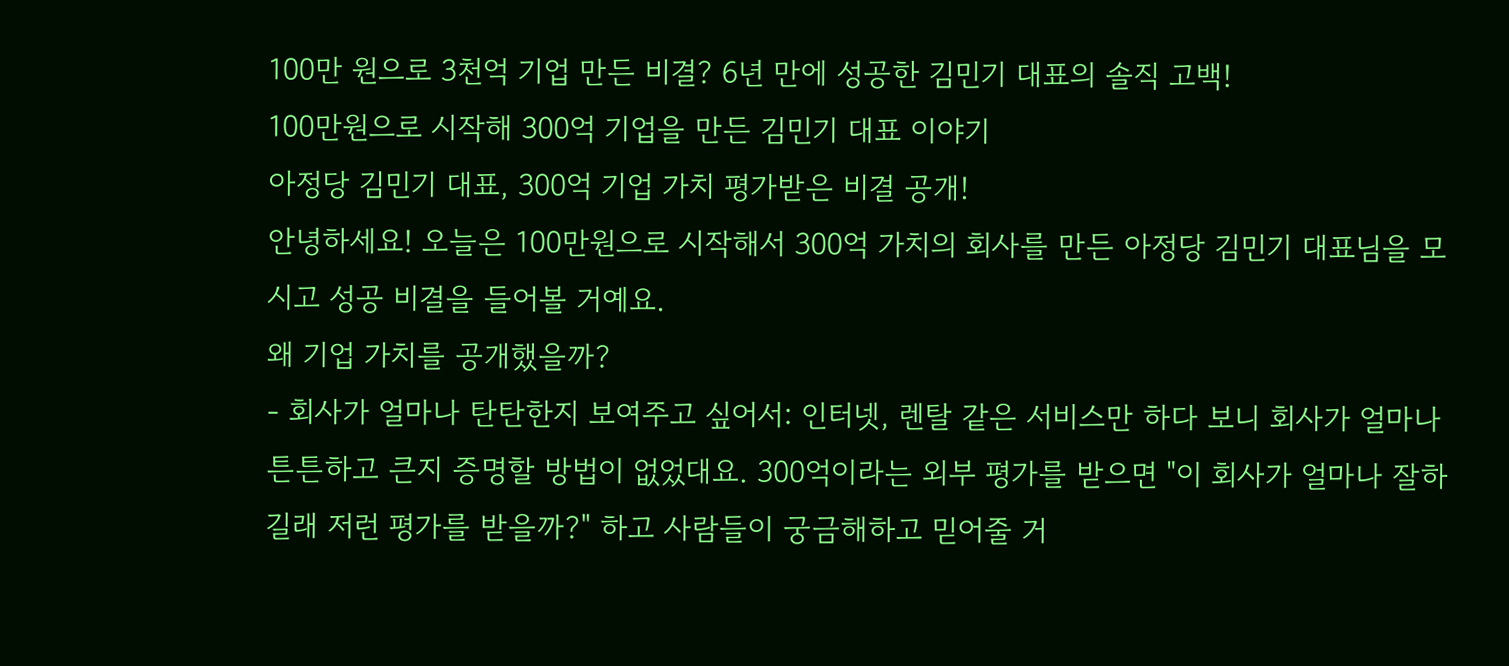100만 원으로 3천억 기업 만든 비결? 6년 만에 성공한 김민기 대표의 솔직 고백!
100만원으로 시작해 300억 기업을 만든 김민기 대표 이야기
아정당 김민기 대표, 300억 기업 가치 평가받은 비결 공개!
안녕하세요! 오늘은 100만원으로 시작해서 300억 가치의 회사를 만든 아정당 김민기 대표님을 모시고 성공 비결을 들어볼 거예요.
왜 기업 가치를 공개했을까?
- 회사가 얼마나 탄탄한지 보여주고 싶어서: 인터넷, 렌탈 같은 서비스만 하다 보니 회사가 얼마나 튼튼하고 큰지 증명할 방법이 없었대요. 300억이라는 외부 평가를 받으면 "이 회사가 얼마나 잘하길래 저런 평가를 받을까?" 하고 사람들이 궁금해하고 믿어줄 거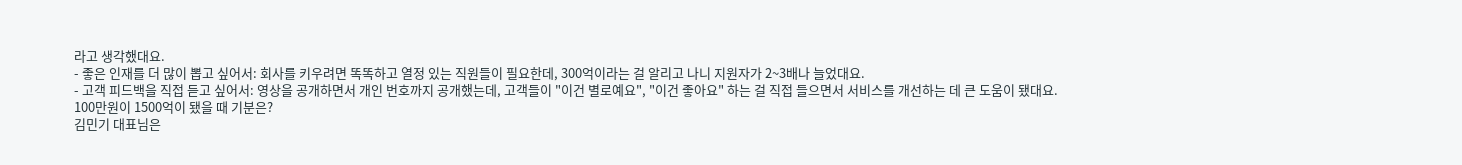라고 생각했대요.
- 좋은 인재를 더 많이 뽑고 싶어서: 회사를 키우려면 똑똑하고 열정 있는 직원들이 필요한데, 300억이라는 걸 알리고 나니 지원자가 2~3배나 늘었대요.
- 고객 피드백을 직접 듣고 싶어서: 영상을 공개하면서 개인 번호까지 공개했는데, 고객들이 "이건 별로예요", "이건 좋아요" 하는 걸 직접 들으면서 서비스를 개선하는 데 큰 도움이 됐대요.
100만원이 1500억이 됐을 때 기분은?
김민기 대표님은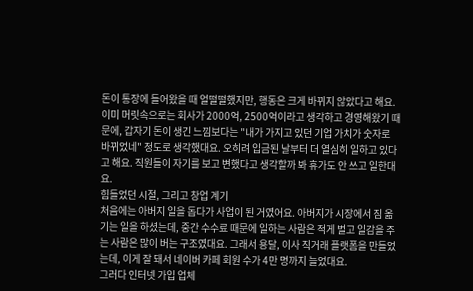돈이 통장에 들어왔을 때 얼떨떨했지만, 행동은 크게 바뀌지 않았다고 해요. 이미 머릿속으로는 회사가 2000억, 2500억이라고 생각하고 경영해왔기 때문에, 갑자기 돈이 생긴 느낌보다는 "내가 가지고 있던 기업 가치가 숫자로 바뀌었네" 정도로 생각했대요. 오히려 입금된 날부터 더 열심히 일하고 있다고 해요. 직원들이 자기를 보고 변했다고 생각할까 봐 휴가도 안 쓰고 일한대요.
힘들었던 시절, 그리고 창업 계기
처음에는 아버지 일을 돕다가 사업이 된 거였어요. 아버지가 시장에서 짐 옮기는 일을 하셨는데, 중간 수수료 때문에 일하는 사람은 적게 벌고 일감을 주는 사람은 많이 버는 구조였대요. 그래서 용달, 이사 직거래 플랫폼을 만들었는데, 이게 잘 돼서 네이버 카페 회원 수가 4만 명까지 늘었대요.
그러다 인터넷 가입 업체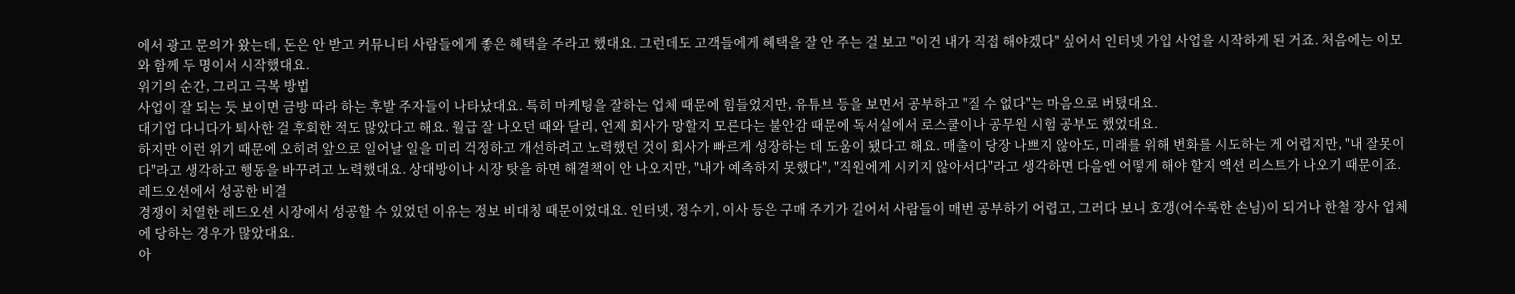에서 광고 문의가 왔는데, 돈은 안 받고 커뮤니티 사람들에게 좋은 혜택을 주라고 했대요. 그런데도 고객들에게 혜택을 잘 안 주는 걸 보고 "이건 내가 직접 해야겠다" 싶어서 인터넷 가입 사업을 시작하게 된 거죠. 처음에는 이모와 함께 두 명이서 시작했대요.
위기의 순간, 그리고 극복 방법
사업이 잘 되는 듯 보이면 금방 따라 하는 후발 주자들이 나타났대요. 특히 마케팅을 잘하는 업체 때문에 힘들었지만, 유튜브 등을 보면서 공부하고 "질 수 없다"는 마음으로 버텼대요.
대기업 다니다가 퇴사한 걸 후회한 적도 많았다고 해요. 월급 잘 나오던 때와 달리, 언제 회사가 망할지 모른다는 불안감 때문에 독서실에서 로스쿨이나 공무원 시험 공부도 했었대요.
하지만 이런 위기 때문에 오히려 앞으로 일어날 일을 미리 걱정하고 개선하려고 노력했던 것이 회사가 빠르게 성장하는 데 도움이 됐다고 해요. 매출이 당장 나쁘지 않아도, 미래를 위해 변화를 시도하는 게 어렵지만, "내 잘못이다"라고 생각하고 행동을 바꾸려고 노력했대요. 상대방이나 시장 탓을 하면 해결책이 안 나오지만, "내가 예측하지 못했다", "직원에게 시키지 않아서다"라고 생각하면 다음엔 어떻게 해야 할지 액션 리스트가 나오기 때문이죠.
레드오션에서 성공한 비결
경쟁이 치열한 레드오션 시장에서 성공할 수 있었던 이유는 정보 비대칭 때문이었대요. 인터넷, 정수기, 이사 등은 구매 주기가 길어서 사람들이 매번 공부하기 어렵고, 그러다 보니 호갱(어수룩한 손님)이 되거나 한철 장사 업체에 당하는 경우가 많았대요.
아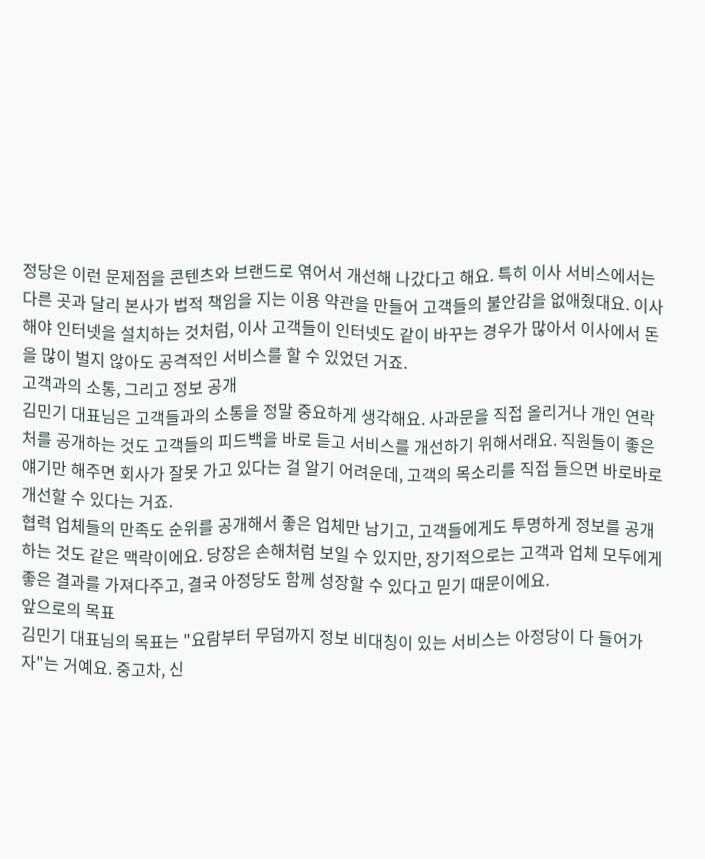정당은 이런 문제점을 콘텐츠와 브랜드로 엮어서 개선해 나갔다고 해요. 특히 이사 서비스에서는 다른 곳과 달리 본사가 법적 책임을 지는 이용 약관을 만들어 고객들의 불안감을 없애줬대요. 이사해야 인터넷을 설치하는 것처럼, 이사 고객들이 인터넷도 같이 바꾸는 경우가 많아서 이사에서 돈을 많이 벌지 않아도 공격적인 서비스를 할 수 있었던 거죠.
고객과의 소통, 그리고 정보 공개
김민기 대표님은 고객들과의 소통을 정말 중요하게 생각해요. 사과문을 직접 올리거나 개인 연락처를 공개하는 것도 고객들의 피드백을 바로 듣고 서비스를 개선하기 위해서래요. 직원들이 좋은 얘기만 해주면 회사가 잘못 가고 있다는 걸 알기 어려운데, 고객의 목소리를 직접 들으면 바로바로 개선할 수 있다는 거죠.
협력 업체들의 만족도 순위를 공개해서 좋은 업체만 남기고, 고객들에게도 투명하게 정보를 공개하는 것도 같은 맥락이에요. 당장은 손해처럼 보일 수 있지만, 장기적으로는 고객과 업체 모두에게 좋은 결과를 가져다주고, 결국 아정당도 함께 성장할 수 있다고 믿기 때문이에요.
앞으로의 목표
김민기 대표님의 목표는 "요람부터 무덤까지 정보 비대칭이 있는 서비스는 아정당이 다 들어가자"는 거예요. 중고차, 신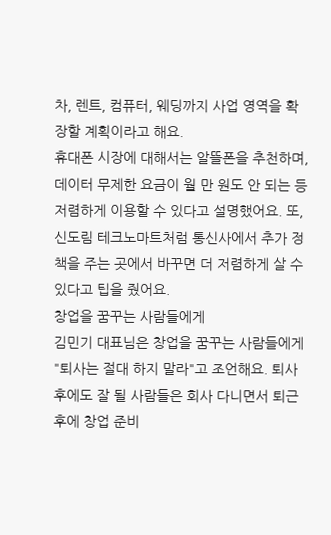차, 렌트, 컴퓨터, 웨딩까지 사업 영역을 확장할 계획이라고 해요.
휴대폰 시장에 대해서는 알뜰폰을 추천하며, 데이터 무제한 요금이 월 만 원도 안 되는 등 저렴하게 이용할 수 있다고 설명했어요. 또, 신도림 테크노마트처럼 통신사에서 추가 정책을 주는 곳에서 바꾸면 더 저렴하게 살 수 있다고 팁을 줬어요.
창업을 꿈꾸는 사람들에게
김민기 대표님은 창업을 꿈꾸는 사람들에게 "퇴사는 절대 하지 말라"고 조언해요. 퇴사 후에도 잘 될 사람들은 회사 다니면서 퇴근 후에 창업 준비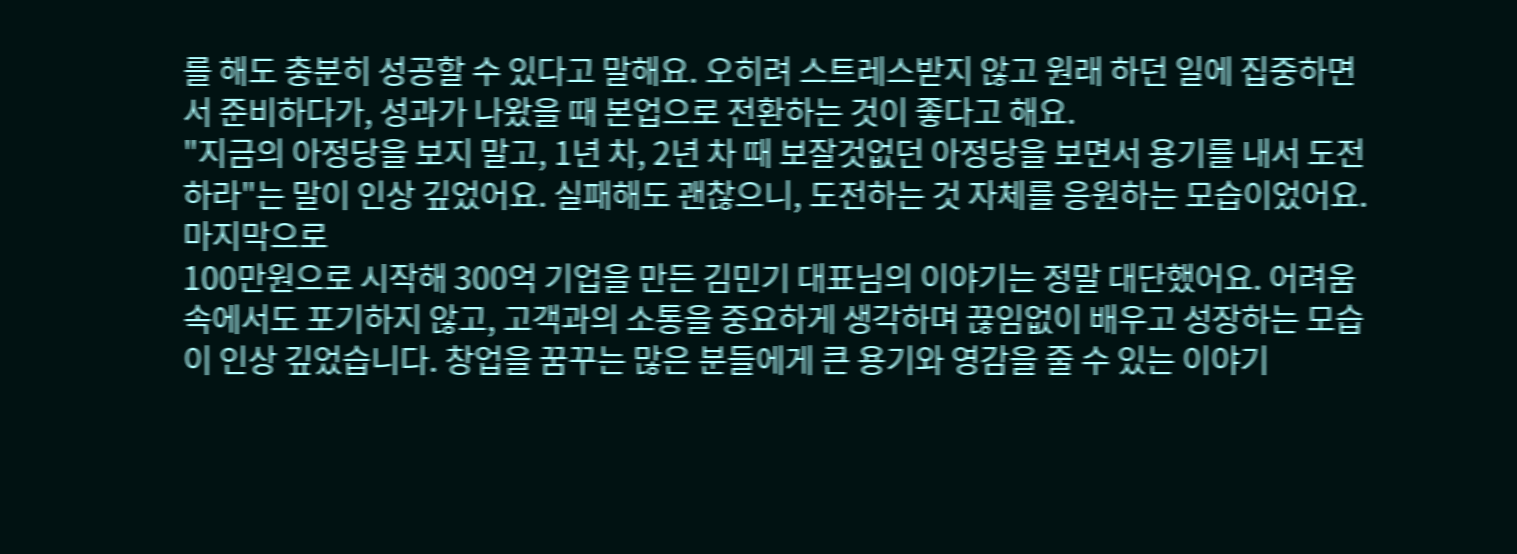를 해도 충분히 성공할 수 있다고 말해요. 오히려 스트레스받지 않고 원래 하던 일에 집중하면서 준비하다가, 성과가 나왔을 때 본업으로 전환하는 것이 좋다고 해요.
"지금의 아정당을 보지 말고, 1년 차, 2년 차 때 보잘것없던 아정당을 보면서 용기를 내서 도전하라"는 말이 인상 깊었어요. 실패해도 괜찮으니, 도전하는 것 자체를 응원하는 모습이었어요.
마지막으로
100만원으로 시작해 300억 기업을 만든 김민기 대표님의 이야기는 정말 대단했어요. 어려움 속에서도 포기하지 않고, 고객과의 소통을 중요하게 생각하며 끊임없이 배우고 성장하는 모습이 인상 깊었습니다. 창업을 꿈꾸는 많은 분들에게 큰 용기와 영감을 줄 수 있는 이야기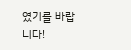였기를 바랍니다!